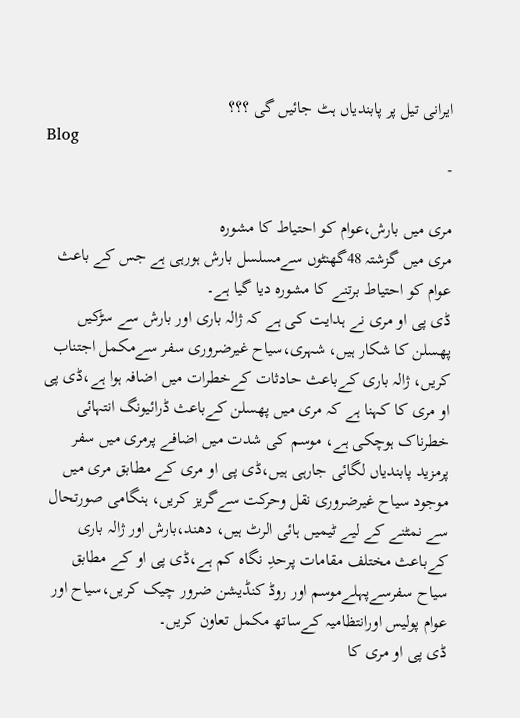ایرانی تیل پر پابندیاں ہٹ جائیں گی ؟؟؟
Blog
-

مری میں بارش،عوام کو احتیاط کا مشورہ
مری میں گزشتہ 48گھنٹوں سےمسلسل بارش ہورہی ہے جس کے باعث عوام کو احتیاط برتنے کا مشورہ دیا گیا ہے۔
ڈی پی او مری نے ہدایت کی ہے کہ ژالہ باری اور بارش سے سڑکیں پھسلن کا شکار ہیں، شہری،سیاح غیرضروری سفر سےمکمل اجتناب کریں، ژالہ باری کےباعث حادثات کےخطرات میں اضافہ ہوا ہے،ڈی پی او مری کا کہنا ہے کہ مری میں پھسلن کےباعث ڈرائیونگ انتہائی خطرناک ہوچکی ہے، موسم کی شدت میں اضافے پرمری میں سفر پرمزید پابندیاں لگائی جارہی ہیں،ڈی پی او مری کے مطابق مری میں موجود سیاح غیرضروری نقل وحرکت سےگریز کریں، ہنگامی صورتحال سے نمٹنے کے لیے ٹیمیں ہائی الرٹ ہیں، دھند،بارش اور ژالہ باری کےباعث مختلف مقامات پرحدِ نگاہ کم ہے،ڈی پی او کے مطابق سیاح سفرسےپہلےموسم اور روڈ کنڈیشن ضرور چیک کریں،سیاح اور عوام پولیس اورانتظامیہ کےساتھ مکمل تعاون کریں۔
ڈی پی او مری کا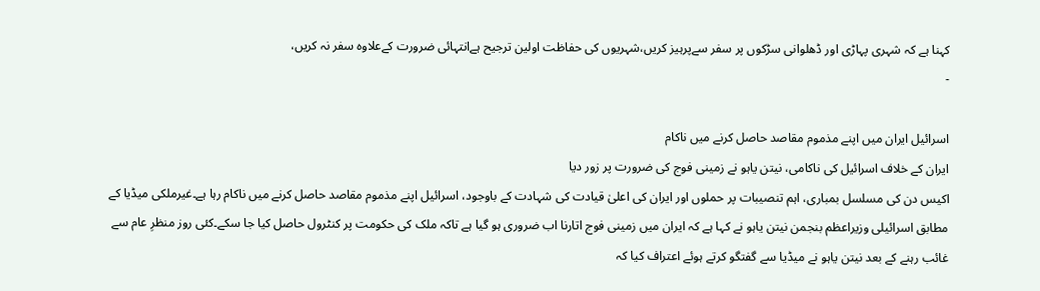کہنا ہے کہ شہری پہاڑی اور ڈھلوانی سڑکوں پر سفر سےپرہیز کریں،شہریوں کی حفاظت اولین ترجیح ہےانتہائی ضرورت کےعلاوہ سفر نہ کریں،
-

اسرائیل ایران میں اپنے مذموم مقاصد حاصل کرنے میں ناکام
ایران کے خلاف اسرائیل کی ناکامی، نیتن یاہو نے زمینی فوج کی ضرورت پر زور دیا
اکیس دن کی مسلسل بمباری، اہم تنصیبات پر حملوں اور ایران کی اعلیٰ قیادت کی شہادت کے باوجود، اسرائیل اپنے مذموم مقاصد حاصل کرنے میں ناکام رہا ہے۔غیرملکی میڈیا کے مطابق اسرائیلی وزیراعظم بنجمن نیتن یاہو نے کہا ہے کہ ایران میں زمینی فوج اتارنا اب ضروری ہو گیا ہے تاکہ ملک کی حکومت پر کنٹرول حاصل کیا جا سکے۔کئی روز منظرِ عام سے غائب رہنے کے بعد نیتن یاہو نے میڈیا سے گفتگو کرتے ہوئے اعتراف کیا کہ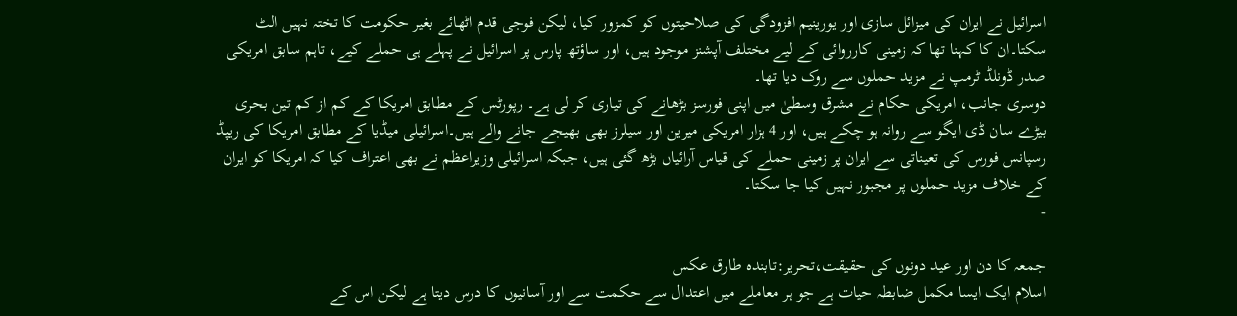اسرائیل نے ایران کی میزائل سازی اور یورینیم افزودگی کی صلاحیتوں کو کمزور کیا، لیکن فوجی قدم اٹھائے بغیر حکومت کا تختہ نہیں الٹ سکتا۔ان کا کہنا تھا کہ زمینی کارروائی کے لیے مختلف آپشنز موجود ہیں، اور ساؤتھ پارس پر اسرائیل نے پہلے ہی حملے کیے، تاہم سابق امریکی صدر ڈونلڈ ٹرمپ نے مزید حملوں سے روک دیا تھا۔
دوسری جانب، امریکی حکام نے مشرق وسطیٰ میں اپنی فورسز بڑھانے کی تیاری کر لی ہے۔ رپورٹس کے مطابق امریکا کے کم از کم تین بحری بیڑے سان ڈی ایگو سے روانہ ہو چکے ہیں، اور 4 ہزار امریکی میرین اور سیلرز بھی بھیجے جانے والے ہیں۔اسرائیلی میڈیا کے مطابق امریکا کی ریپڈ رسپانس فورس کی تعیناتی سے ایران پر زمینی حملے کی قیاس آرائیاں بڑھ گئی ہیں، جبکہ اسرائیلی وزیراعظم نے بھی اعتراف کیا کہ امریکا کو ایران کے خلاف مزید حملوں پر مجبور نہیں کیا جا سکتا۔
-

جمعہ کا دن اور عید دونوں کی حقیقت،تحریر:تابندہ طارق عکس
اسلام ایک ایسا مکمل ضابطہ حیات ہے جو ہر معاملے میں اعتدال سے حکمت سے اور آسانیوں کا درس دیتا ہے لیکن اس کے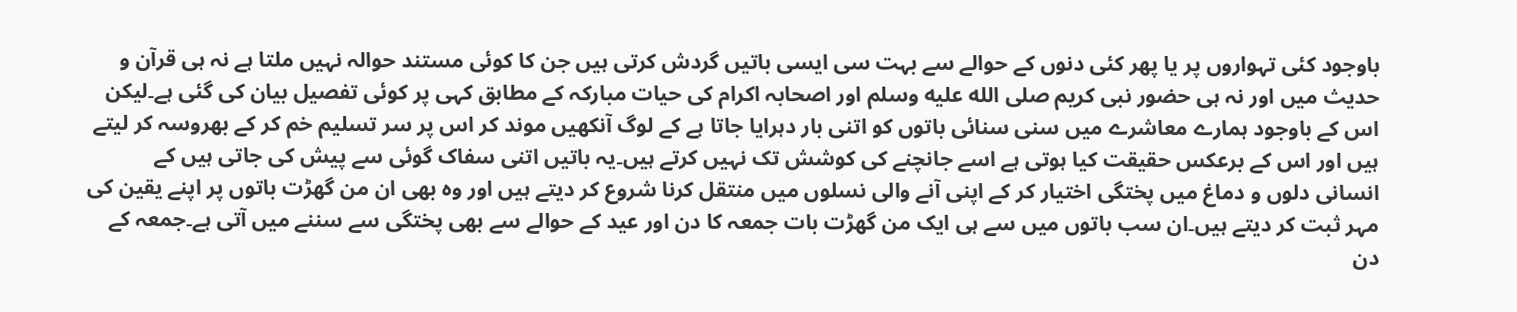باوجود کئی تہواروں پر یا پھر کئی دنوں کے حوالے سے بہت سی ایسی باتیں گردش کرتی ہیں جن کا کوئی مستند حوالہ نہیں ملتا ہے نہ ہی قرآن و حدیث میں اور نہ ہی حضور نبی کریم صلى الله عليه وسلم اور اصحابہ اکرام کی حیات مبارکہ کے مطابق کہی پر کوئی تفصیل بیان کی گئی ہے۔لیکن اس کے باوجود ہمارے معاشرے میں سنی سنائی باتوں کو اتنی بار دہرایا جاتا ہے کے لوگ آنکھیں موند کر اس پر سر تسلیم خم کر کے بھروسہ کر لیتے ہیں اور اس کے برعکس حقیقت کیا ہوتی ہے اسے جانچنے کی کوشش تک نہیں کرتے ہیں۔یہ باتیں اتنی سفاک گوئی سے پیش کی جاتی ہیں کے انسانی دلوں و دماغ میں پختگی اختیار کر کے اپنی آنے والی نسلوں میں منتقل کرنا شروع کر دیتے ہیں اور وہ بھی ان من گھڑت باتوں پر اپنے یقین کی مہر ثبت کر دیتے ہیں۔ان سب باتوں میں سے ہی ایک من گھڑت بات جمعہ کا دن اور عید کے حوالے سے بھی پختگی سے سننے میں آتی ہے۔جمعہ کے دن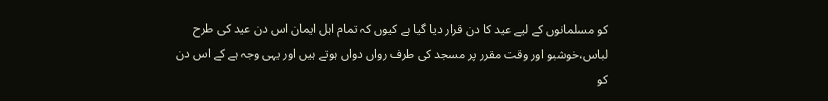کو مسلمانوں کے لیے عید کا دن قرار دیا گیا ہے کیوں کہ تمام اہل ایمان اس دن عید کی طرح لباس،خوشبو اور وقت مقرر پر مسجد کی طرف رواں دواں ہوتے ہیں اور یہی وجہ ہے کے اس دن کو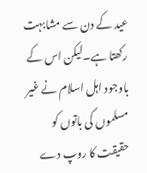عید کے دن سے مشابہت رکھتا ہے۔لیکن اس کے باوجود اہل اسلام نے غیر مسلموں کی باتوں کو حقیقت کا روپ دے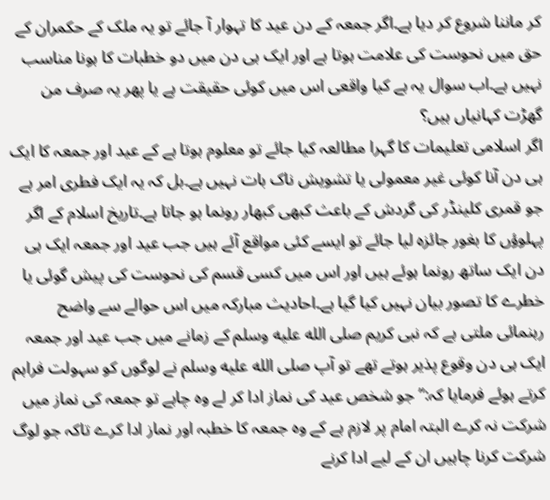کر ماننا شروع کر دیا ہے۔اگر جمعہ کے دن عید کا تہوار آ جائے تو یہ ملک کے حکمران کے حق میں نحوست کی علامت ہوتا ہے اور ایک ہی دن میں دو خطبات کا ہونا مناسب نہیں ہے۔اب سوال یہ ہے کیا واقعی اس میں کوئی حقیقت ہے یا پھر یہ صرف من گھڑت کہانیاں ہیں؟
اگر اسلامی تعلیمات کا گہرا مطالعہ کیا جائے تو معلوم ہوتا ہے کے عید اور جمعہ کا ایک ہی دن آنا کوئی غیر معمولی یا تشویش ناک بات نہیں ہے۔بل کہ یہ ایک فطری امر ہے جو قمری کلینڈر کی گردش کے باعث کبھی کبھار رونما ہو جاتا ہے۔تاریخ اسلام کے اگر پہلوؤں کا بغور جائزہ لیا جائے تو ایسے کئی مواقع آئے ہیں جب عید اور جمعہ ایک ہی دن ایک ساتھ رونما ہوئے ہیں اور اس میں کسی قسم کی نحوست کی پیش گوئی یا خطرے کا تصور بیان نہیں کیا گیا ہے۔احادیث مبارکہ میں اس حوالے سے واضح رہنمائی ملتی ہے کہ نبی کریم صلى الله عليه وسلم کے زمانے میں جب عید اور جمعہ ایک ہی دن وقوع پذیر ہوتے تھے تو آپ صلى الله عليه وسلم نے لوگوں کو سہولت فراہم کرتے ہوئے فرمایا کہ:”جو شخص عید کی نماز ادا کر لے وہ چاہے تو جمعہ کی نماز میں شرکت نہ کرے البتہ امام پر لازم ہے کے وہ جمعہ کا خطبہ اور نماز ادا کرے تاکہ جو لوگ شرکت کرنا چاہیں ان کے لیے ادا کرنے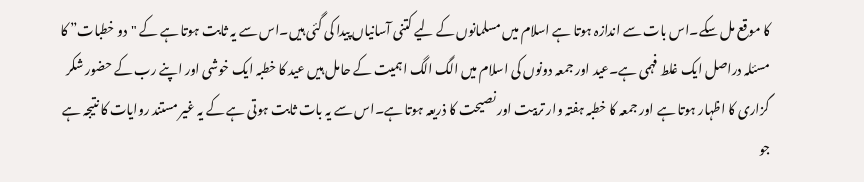کا موقع مل سکے۔اس بات سے اندازہ ہوتا ہے اسلام میں مسلمانوں کے لیے کتنی آسانیاں پیدا کی گئی ہیں۔اس سے یہ ثابت ہوتا ہے کے "دو خطبات” کا مسئلہ دراصل ایک غلط فہمی ہے۔عید اور جمعہ دونوں کی اسلام میں الگ الگ اہمیت کے حامل ہیں عید کا خطبہ ایک خوشی اور اپنے رب کے حضور شکر گزاری کا اظہار ہوتا ہے اور جمعہ کا خطبہ ہفتہ وار تربیت اور نصیحت کا ذریعہ ہوتا ہے۔اس سے یہ بات ثابت ہوتی ہے کے یہ غیر مستند روایات کا نتیجہ ہے جو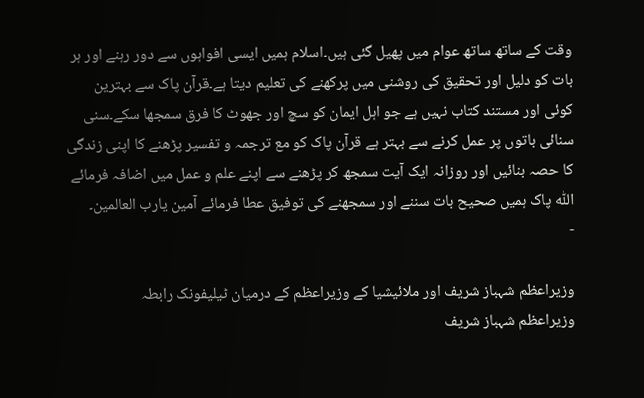وقت کے ساتھ ساتھ عوام میں پھیل گئی ہیں۔اسلام ہمیں ایسی افواہوں سے دور رہنے اور ہر بات کو دلیل اور تحقیق کی روشنی میں پرکھنے کی تعلیم دیتا ہے۔قرآن پاک سے بہترین کوئی اور مستند کتاب نہیں ہے جو اہل ایمان کو سچ اور جھوٹ کا فرق سمجھا سکے۔سنی سنائی باتوں پر عمل کرنے سے بہتر ہے قرآن پاک کو مع ترجمہ و تفسیر پڑھنے کا اپنی زندگی کا حصہ بنائیں اور روزانہ ایک آیت سمجھ کر پڑھنے سے اپنے علم و عمل میں اضافہ فرمائے اللّٰہ پاک ہمیں صحیح بات سننے اور سمجھنے کی توفیق عطا فرمائے آمین یارب العالمین۔
-

وزیراعظم شہباز شریف اور ملائیشیا کے وزیراعظم کے درمیان ٹیلیفونک رابطہ
وزیراعظم شہباز شریف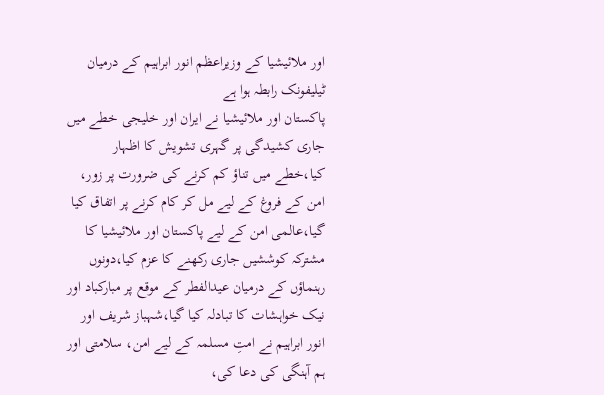اور ملائیشیا کے وزیراعظم انور ابراہیم کے درمیان ٹیلیفونک رابطہ ہوا ہے
پاکستان اور ملائیشیا نے ایران اور خلیجی خطے میں جاری کشیدگی پر گہری تشویش کا اظہار کیا،خطے میں تناؤ کم کرنے کی ضرورت پر زور، امن کے فروغ کے لیے مل کر کام کرنے پر اتفاق کیا گیا،عالمی امن کے لیے پاکستان اور ملائیشیا کا مشترکہ کوششیں جاری رکھنے کا عزم کیا،دونوں رہنماؤں کے درمیان عیدالفطر کے موقع پر مبارکباد اور نیک خواہشات کا تبادلہ کیا گیا،شہباز شریف اور انور ابراہیم نے امتِ مسلمہ کے لیے امن، سلامتی اور ہم آہنگی کی دعا کی،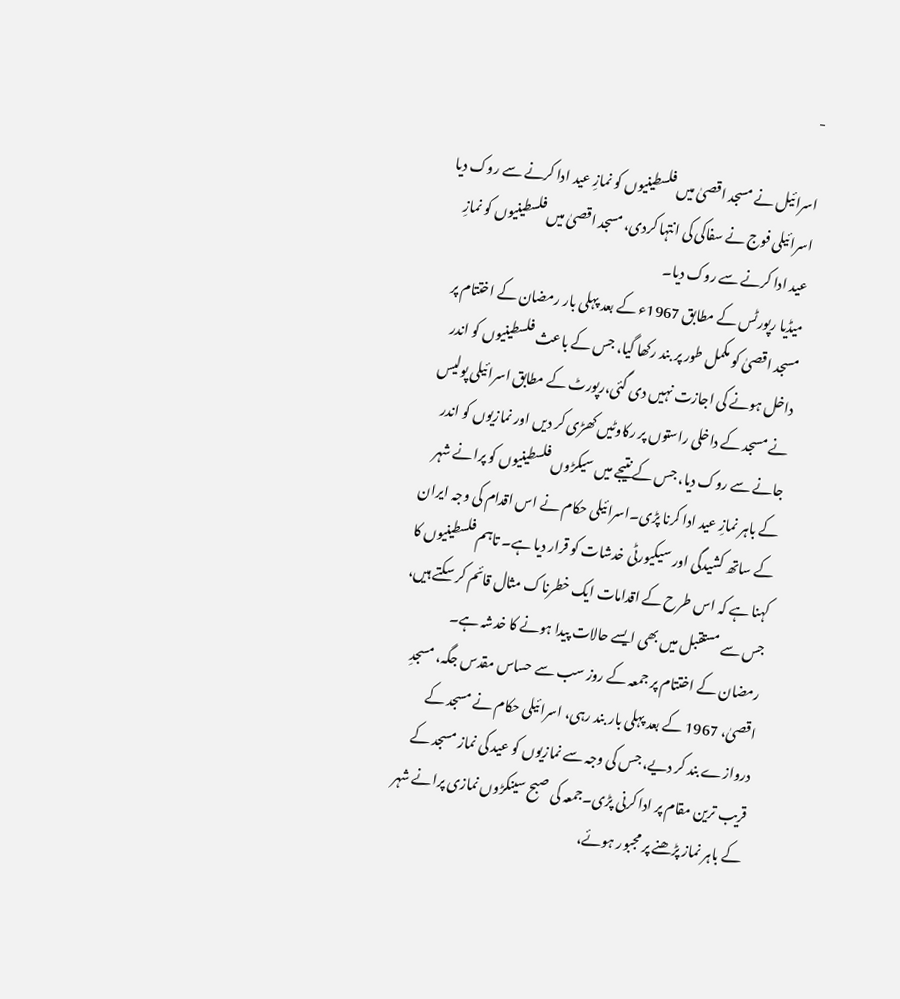-

اسرائیل نے مسجد اقصیٰ میں فلسطینیوں کو نمازِ عید ادا کرنے سے روک دیا
اسرائیلی فوج نے سفاکی کی انتہا کردی، مسجد اقصیٰ میں فلسطینیوں کو نمازِ عید ادا کرنے سے روک دیا۔
میڈیا رپورٹس کے مطابق 1967ء کے بعد پہلی بار رمضان کے اختتام پر مسجد اقصیٰ کو مکمل طور پر بند رکھا گیا، جس کے باعث فلسطینیوں کو اندر داخل ہونے کی اجازت نہیں دی گئی،رپورٹ کے مطابق اسرائیلی پولیس نے مسجد کے داخلی راستوں پر رکاوٹیں کھڑی کر دیں اور نمازیوں کو اندر جانے سے روک دیا، جس کے نتیجے میں سیکڑوں فلسطینیوں کو پرانے شہر کے باہر نمازِ عید ادا کرنا پڑی۔اسرائیلی حکام نے اس اقدام کی وجہ ایران کے ساتھ کشیدگی اور سیکیورٹی خدشات کو قرار دیا ہے۔ تاہم فلسطینیوں کا کہنا ہے کہ اس طرح کے اقدامات ایک خطرناک مثال قائم کر سکتے ہیں، جس سے مستقبل میں بھی ایسے حالات پیدا ہونے کا خدشہ ہے۔
رمضان کے اختتام پر جمعہ کے روز سب سے حساس مقدس جگہ، مسجدِ اقصیٰ، 1967 کے بعد پہلی بار بند رہی، اسرائیلی حکام نے مسجد کے دروازے بند کر دیے، جس کی وجہ سے نمازیوں کو عید کی نماز مسجد کے قریب ترین مقام پر ادا کرنی پڑی۔جمعہ کی صبح سینکڑوں نمازی پرانے شہر کے باہر نماز پڑھنے پر مجبور ہوئے،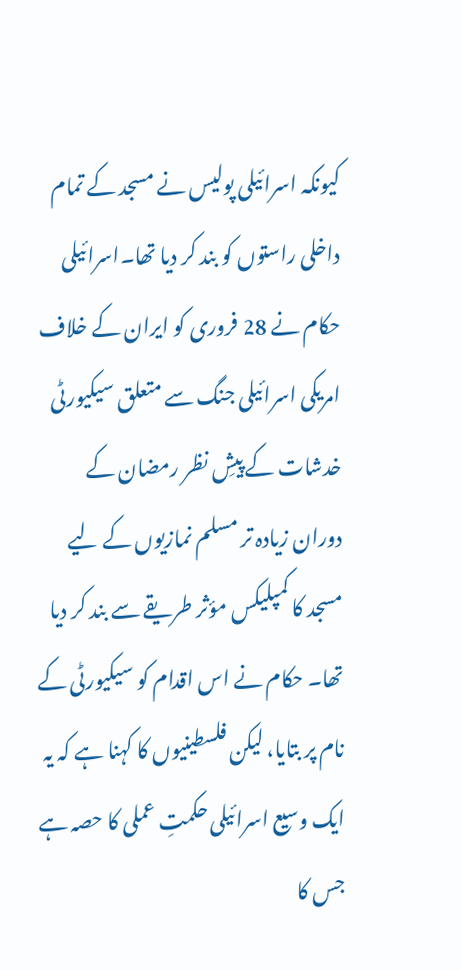کیونکہ اسرائیلی پولیس نے مسجد کے تمام داخلی راستوں کو بند کر دیا تھا۔اسرائیلی حکام نے 28 فروری کو ایران کے خلاف امریکی اسرائیلی جنگ سے متعلق سیکیورٹی خدشات کے پیشِ نظر رمضان کے دوران زیادہ تر مسلم نمازیوں کے لیے مسجد کا کمپلیکس مؤثر طریقے سے بند کر دیا تھا۔ حکام نے اس اقدام کو سیکیورٹی کے نام پر بتایا، لیکن فلسطینیوں کا کہنا ہے کہ یہ ایک وسیع اسرائیلی حکمتِ عملی کا حصہ ہے جس کا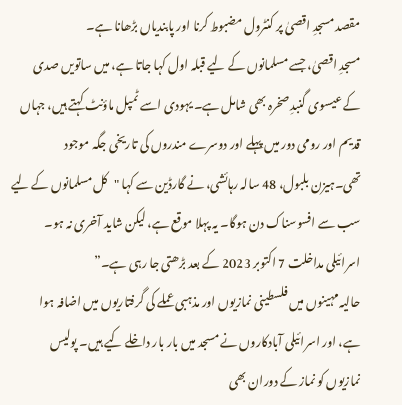مقصد مسجدِ اقصیٰ پر کنٹرول مضبوط کرنا اور پابندیاں بڑھانا ہے۔
مسجدِ اقصیٰ، جسے مسلمانوں کے لیے قبلہ اول کہا جاتا ہے، میں ساتویں صدی کے عیسوی گنبدِ صخرہ بھی شامل ہے۔ یہودی اسے ٹمپل ماؤنٹ کہتے ہیں، جہاں قدیم اور رومی دور میں پہلے اور دوسرے مندروں کی تاریخی جگہ موجود تھی۔ہیزن بلبول، 48 سالہ رہائشی، نے گارڈین سے کہا "کل مسلمانوں کے لیے سب سے افسوسناک دن ہوگا۔ یہ پہلا موقع ہے، لیکن شاید آخری نہ ہو۔ اسرائیلی مداخلت 7 اکتوبر 2023 کے بعد بڑھتی جا رہی ہے۔”
حالیہ مہینوں میں فلسطینی نمازیوں اور مذہبی عملے کی گرفتاریوں میں اضافہ ہوا ہے، اور اسرائیلی آبادکاروں نے مسجد میں بار بار داخلے کیے ہیں۔ پولیس نمازیوں کو نماز کے دوران بھی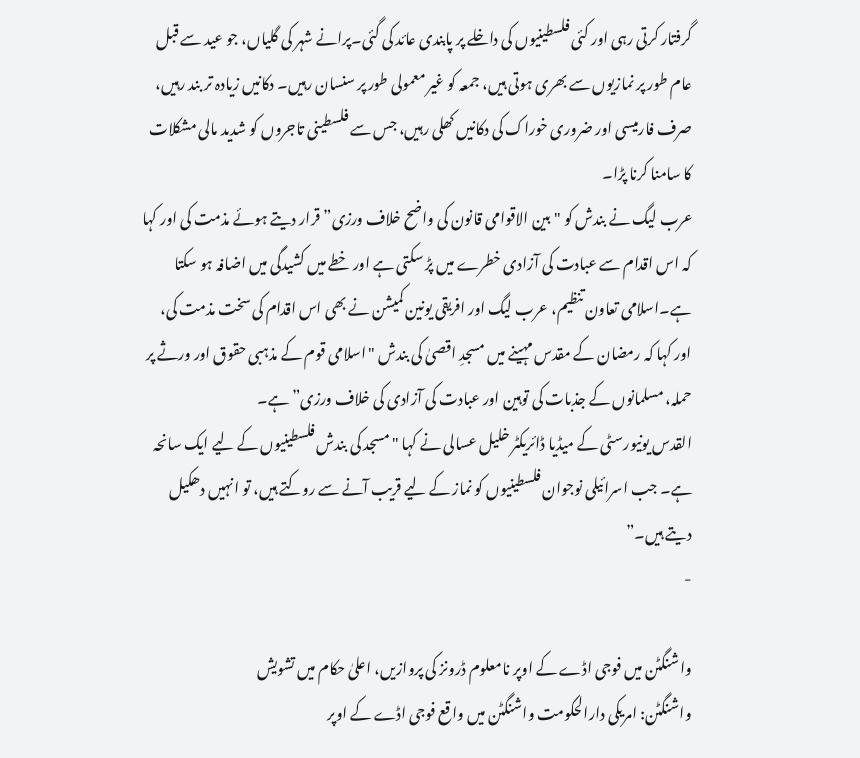گرفتار کرتی رہی اور کئی فلسطینیوں کی داخلے پر پابندی عائد کی گئی۔پرانے شہر کی گلیاں، جو عید سے قبل عام طور پر نمازیوں سے بھری ہوتی ہیں، جمعہ کو غیر معمولی طور پر سنسان رہیں۔ دکانیں زیادہ تر بند رہیں، صرف فارمیسی اور ضروری خوراک کی دکانیں کھلی رہیں، جس سے فلسطینی تاجروں کو شدید مالی مشکلات کا سامنا کرنا پڑا۔
عرب لیگ نے بندش کو "بین الاقوامی قانون کی واضح خلاف ورزی” قرار دیتے ہوئے مذمت کی اور کہا کہ اس اقدام سے عبادت کی آزادی خطرے میں پڑ سکتی ہے اور خطے میں کشیدگی میں اضافہ ہو سکتا ہے۔اسلامی تعاون تنظیم، عرب لیگ اور افریقی یونین کمیشن نے بھی اس اقدام کی سخت مذمت کی، اور کہا کہ رمضان کے مقدس مہینے میں مسجدِ اقصیٰ کی بندش "اسلامی قوم کے مذہبی حقوق اور ورثے پر حملہ، مسلمانوں کے جذبات کی توہین اور عبادت کی آزادی کی خلاف ورزی” ہے۔
القدس یونیورسٹی کے میڈیا ڈائریکٹر خلیل عسالی نے کہا "مسجد کی بندش فلسطینیوں کے لیے ایک سانحہ ہے۔ جب اسرائیلی نوجوان فلسطینیوں کو نماز کے لیے قریب آنے سے روکتے ہیں، تو انہیں دھکیل دیتے ہیں۔”
-

واشنگٹن میں فوجی اڈے کے اوپر نامعلوم ڈرونز کی پروازیں، اعلیٰ حکام میں تشویش
واشنگٹن: امریکی دارالحکومت واشنگٹن میں واقع فوجی اڈے کے اوپر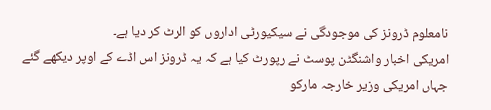نامعلوم ڈرونز کی موجودگی نے سیکیورٹی اداروں کو الرٹ کر دیا ہے۔
امریکی اخبار واشنگٹن پوسٹ نے رپورٹ کیا ہے کہ یہ ڈرونز اس اڈے کے اوپر دیکھے گئے جہاں امریکی وزیر خارجہ مارکو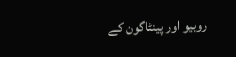روبیو اور پینٹاگون کے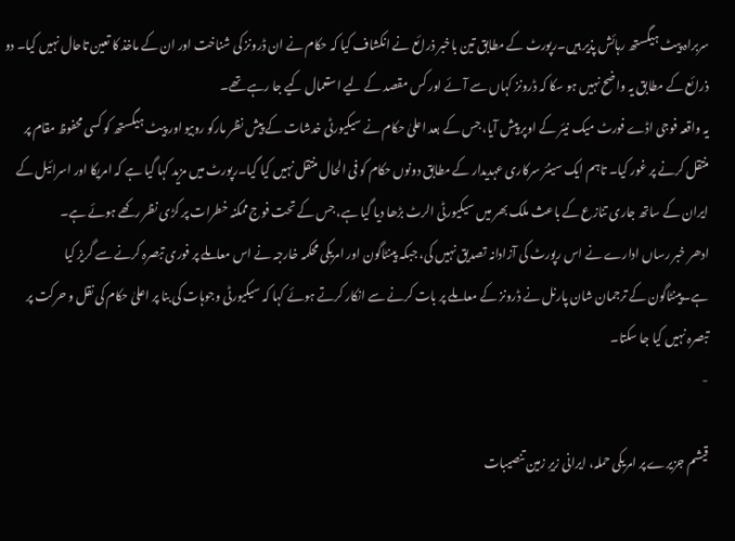سربراہ پیٹ ہیگستھ رہائش پذیر ہیں۔رپورٹ کے مطابق تین باخبر ذرائع نے انکشاف کیا کہ حکام نے ان ڈرونز کی شناخت اور ان کے ماخذ کا تعین تاحال نہیں کیا۔ دو ذرائع کے مطابق یہ واضح نہیں ہو سکا کہ ڈرونز کہاں سے آئے اور کس مقصد کے لیے استعمال کیے جا رہے تھے۔
یہ واقعہ فوجی اڈے فورٹ میک نیئر کے اوپر پیش آیا، جس کے بعد اعلیٰ حکام نے سیکیورٹی خدشات کے پیش نظر مارکو روبیو اور پیٹ ہیگستھ کو کسی محفوظ مقام پر منتقل کرنے پر غور کیا۔ تاہم ایک سینئر سرکاری عہدیدار کے مطابق دونوں حکام کو فی الحال منتقل نہیں کیا گیا۔رپورٹ میں مزید کہا گیا ہے کہ امریکا اور اسرائیل کے ایران کے ساتھ جاری تنازع کے باعث ملک بھر میں سیکیورٹی الرٹ بڑھا دیا گیا ہے، جس کے تحت فوج ممکنہ خطرات پر کڑی نظر رکھے ہوئے ہے۔
ادھر خبر رساں ادارے نے اس رپورٹ کی آزادانہ تصدیق نہیں کی، جبکہ پینٹاگون اور امریکی محکمہ خارجہ نے اس معاملے پر فوری تبصرہ کرنے سے گریز کیا ہے۔پینٹاگون کے ترجمان شان پارنل نے ڈرونز کے معاملے پر بات کرنے سے انکار کرتے ہوئے کہا کہ سیکیورٹی وجوہات کی بنا پر اعلیٰ حکام کی نقل و حرکت پر تبصرہ نہیں کیا جا سکتا۔
-

قیشم جزیرے پر امریکی حملہ، ایرانی زیرِ زمین تنصیبات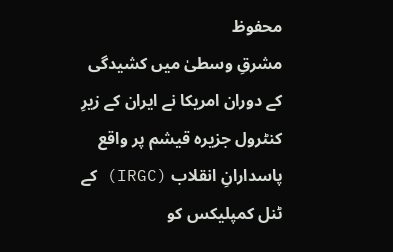محفوظ
مشرقِ وسطیٰ میں کشیدگی کے دوران امریکا نے ایران کے زیرِ کنٹرول جزیرہ قیشم پر واقع پاسدارانِ انقلاب (IRGC) کے ٹنل کمپلیکس کو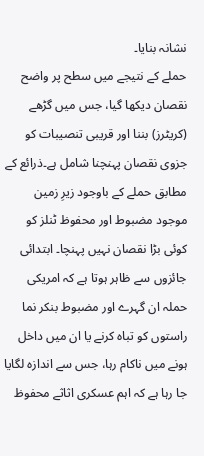نشانہ بنایا۔
حملے کے نتیجے میں سطح پر واضح نقصان دیکھا گیا، جس میں گڑھے (کریٹرز) بننا اور قریبی تنصیبات کو جزوی نقصان پہنچنا شامل ہے۔ذرائع کے مطابق حملے کے باوجود زیرِ زمین موجود مضبوط اور محفوظ ٹنلز کو کوئی بڑا نقصان نہیں پہنچا۔ ابتدائی جائزوں سے ظاہر ہوتا ہے کہ امریکی حملہ ان گہرے اور مضبوط بنکر نما راستوں کو تباہ کرنے یا ان میں داخل ہونے میں ناکام رہا، جس سے اندازہ لگایا جا رہا ہے کہ اہم عسکری اثاثے محفوظ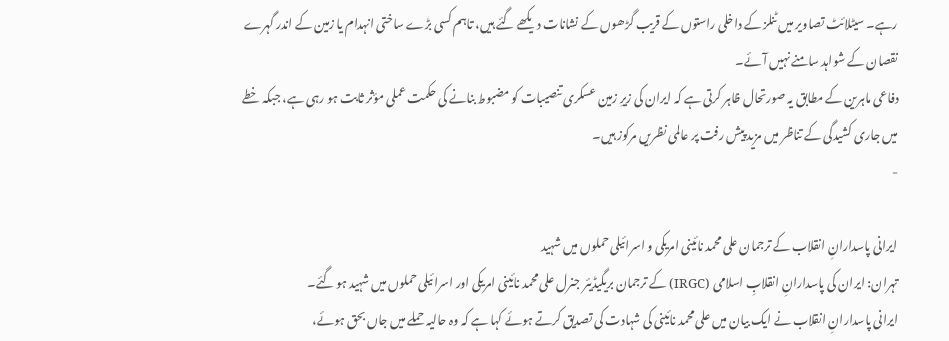رہے۔ سیٹلائٹ تصاویر میں ٹنلز کے داخلی راستوں کے قریب گڑھوں کے نشانات دیکھے گئے ہیں، تاہم کسی بڑے ساختی انہدام یا زمین کے اندر گہرے نقصان کے شواہد سامنے نہیں آئے۔
دفاعی ماہرین کے مطابق یہ صورتحال ظاہر کرتی ہے کہ ایران کی زیرِ زمین عسکری تنصیبات کو مضبوط بنانے کی حکمت عملی مؤثر ثابت ہو رہی ہے، جبکہ خطے میں جاری کشیدگی کے تناظر میں مزید پیش رفت پر عالمی نظریں مرکوز ہیں۔
-

ایرانی پاسدارانِ انقلاب کے ترجمان علی محمد نائینی امریکی و اسرائیلی حملوں میں شہید
تہران: ایران کی پاسدارانِ انقلابِ اسلامی (IRGC) کے ترجمان بریگیڈیئر جنرل علی محمد نائینی امریکی اور اسرائیلی حملوں میں شہید ہو گئے۔
ایرانی پاسدارانِ انقلاب نے ایک بیان میں علی محمد نائینی کی شہادت کی تصدیق کرتے ہوئے کہا ہے کہ وہ حالیہ حملے میں جاں بحق ہوئے،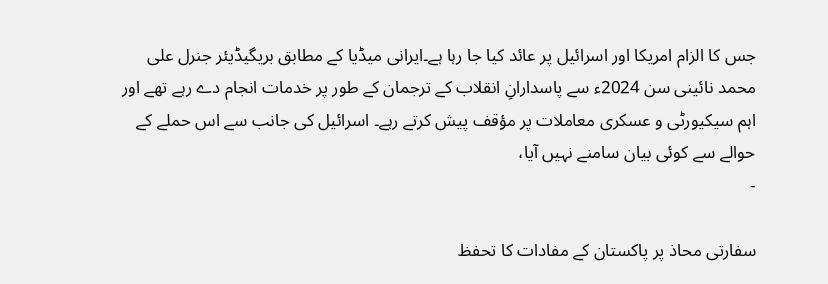جس کا الزام امریکا اور اسرائیل پر عائد کیا جا رہا ہے۔ایرانی میڈیا کے مطابق بریگیڈیئر جنرل علی محمد نائینی سن 2024ء سے پاسدارانِ انقلاب کے ترجمان کے طور پر خدمات انجام دے رہے تھے اور اہم سیکیورٹی و عسکری معاملات پر مؤقف پیش کرتے رہے۔ اسرائیل کی جانب سے اس حملے کے حوالے سے کوئی بیان سامنے نہیں آیا،
-

سفارتی محاذ پر پاکستان کے مفادات کا تحفظ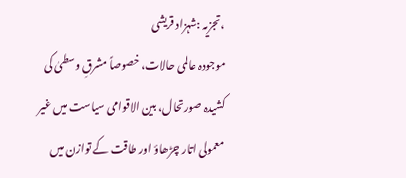،تجزیہ :شہزاد قریشی
موجودہ عالمی حالات، خصوصاً مشرقِ وسطیٰ کی کشیدہ صورتحال، بین الاقوامی سیاست میں غیر معمولی اتار چڑھاؤ اور طاقت کے توازن میں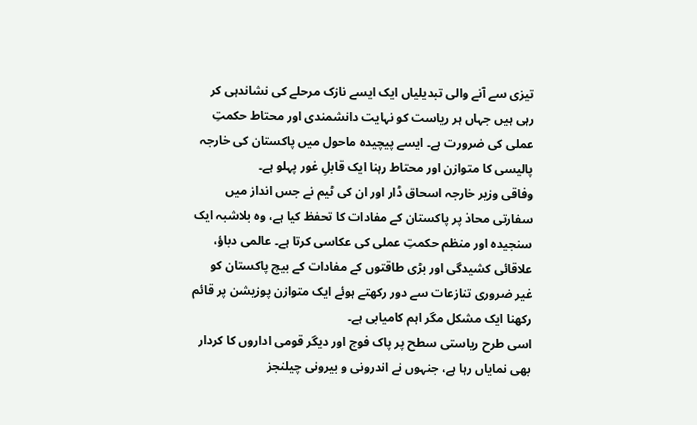تیزی سے آنے والی تبدیلیاں ایک ایسے نازک مرحلے کی نشاندہی کر رہی ہیں جہاں ہر ریاست کو نہایت دانشمندی اور محتاط حکمتِ عملی کی ضرورت ہے۔ ایسے پیچیدہ ماحول میں پاکستان کی خارجہ پالیسی کا متوازن اور محتاط رہنا ایک قابلِ غور پہلو ہے۔
وفاقی وزیر خارجہ اسحاق ڈار اور ان کی ٹیم نے جس انداز میں سفارتی محاذ پر پاکستان کے مفادات کا تحفظ کیا ہے، وہ بلاشبہ ایک سنجیدہ اور منظم حکمتِ عملی کی عکاسی کرتا ہے۔ عالمی دباؤ، علاقائی کشیدگی اور بڑی طاقتوں کے مفادات کے بیچ پاکستان کو غیر ضروری تنازعات سے دور رکھتے ہوئے ایک متوازن پوزیشن پر قائم رکھنا ایک مشکل مگر اہم کامیابی ہے۔
اسی طرح ریاستی سطح پر پاک فوج اور دیگر قومی اداروں کا کردار بھی نمایاں رہا ہے، جنہوں نے اندرونی و بیرونی چیلنجز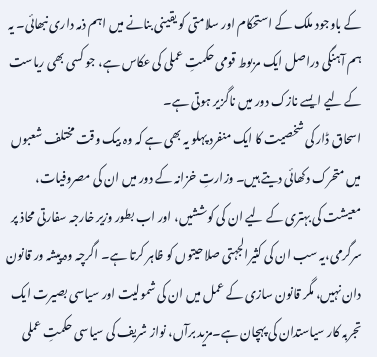کے باوجود ملک کے استحکام اور سلامتی کو یقینی بنانے میں اہم ذمہ داری نبھائی۔ یہ ہم آہنگی دراصل ایک مربوط قومی حکمتِ عملی کی عکاس ہے، جو کسی بھی ریاست کے لیے ایسے نازک دور میں ناگزیر ہوتی ہے۔
اسحاق ڈار کی شخصیت کا ایک منفرد پہلو یہ بھی ہے کہ وہ بیک وقت مختلف شعبوں میں متحرک دکھائی دیتے ہیں۔ وزارتِ خزانہ کے دور میں ان کی مصروفیات، معیشت کی بہتری کے لیے ان کی کوششیں، اور اب بطور وزیر خارجہ سفارتی محاذ پر سرگرمی،یہ سب ان کی کثیرالجہتی صلاحیتوں کو ظاہر کرتا ہے۔ اگرچہ وہ پیشہ ور قانون دان نہیں، مگر قانون سازی کے عمل میں ان کی شمولیت اور سیاسی بصیرت ایک تجربہ کار سیاستدان کی پہچان ہے۔مزید برآں، نواز شریف کی سیاسی حکمتِ عملی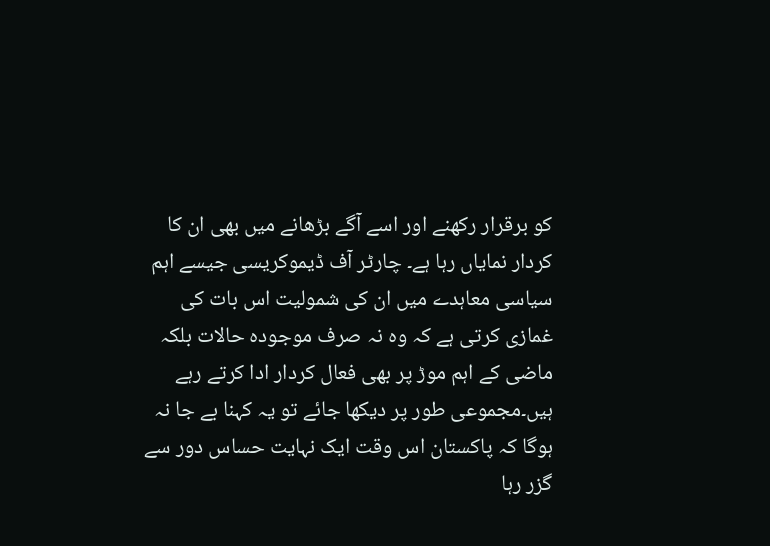کو برقرار رکھنے اور اسے آگے بڑھانے میں بھی ان کا کردار نمایاں رہا ہے۔ چارٹر آف ڈیموکریسی جیسے اہم سیاسی معاہدے میں ان کی شمولیت اس بات کی غمازی کرتی ہے کہ وہ نہ صرف موجودہ حالات بلکہ ماضی کے اہم موڑ پر بھی فعال کردار ادا کرتے رہے ہیں۔مجموعی طور پر دیکھا جائے تو یہ کہنا بے جا نہ ہوگا کہ پاکستان اس وقت ایک نہایت حساس دور سے گزر رہا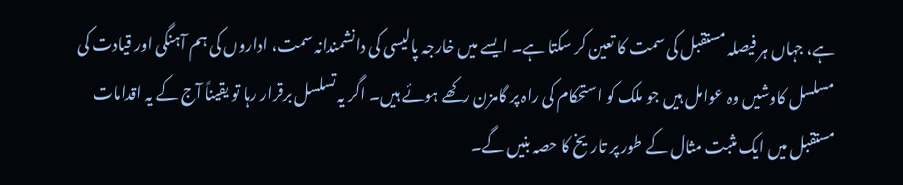ہے، جہاں ہر فیصلہ مستقبل کی سمت کا تعین کر سکتا ہے۔ ایسے میں خارجہ پالیسی کی دانشمندانہ سمت، اداروں کی ہم آہنگی اور قیادت کی مسلسل کاوشیں وہ عوامل ہیں جو ملک کو استحکام کی راہ پر گامزن رکھے ہوئے ہیں۔ اگر یہ تسلسل برقرار رہا تو یقیناً آج کے یہ اقدامات مستقبل میں ایک مثبت مثال کے طور پر تاریخ کا حصہ بنیں گے۔